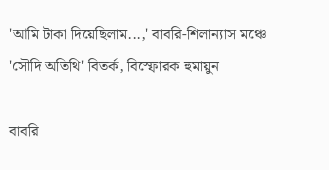'আমি টাকা দিয়েছিলাম...,' বাবরি-শিলান্যাস মঞ্চে 'সৌদি অতিথি' বিতর্ক, বিস্ফোরক হুমায়ুন

বাবরি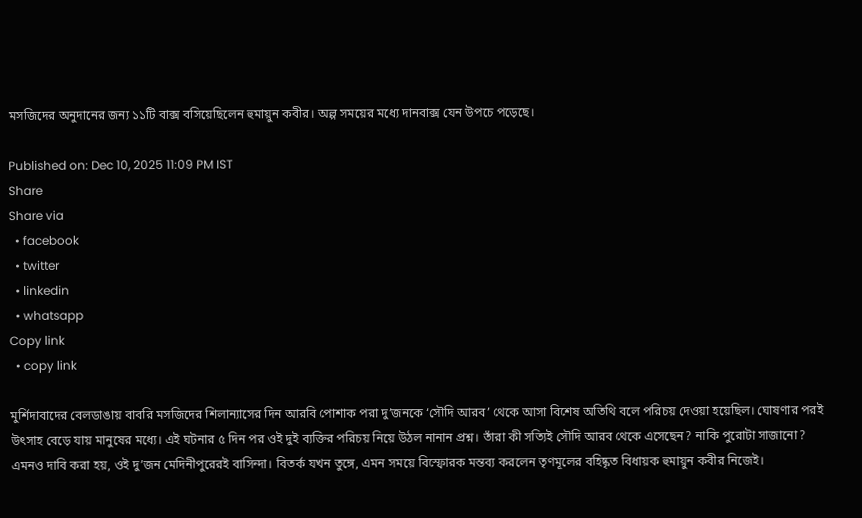মসজিদের অনুদানের জন্য ১১টি বাক্স বসিয়েছিলেন হুমায়ুন কবীর। অল্প সময়ের মধ্যে দানবাক্স যেন উপচে পড়েছে।

Published on: Dec 10, 2025 11:09 PM IST
Share
Share via
  • facebook
  • twitter
  • linkedin
  • whatsapp
Copy link
  • copy link

মুর্শিদাবাদের বেলডাঙায় বাবরি মসজিদের শিলান্যাসের দিন আরবি পোশাক পরা দু’জনকে ‘সৌদি আরব’ থেকে আসা বিশেষ অতিথি বলে পরিচয় দেওয়া হয়েছিল। ঘোষণার পরই উৎসাহ বেড়ে যায় মানুষের মধ্যে। এই ঘটনার ৫ দিন পর ওই দুই ব্যক্তির পরিচয় নিয়ে উঠল নানান প্রশ্ন। তাঁরা কী সত্যিই সৌদি আরব থেকে এসেছেন? নাকি পুরোটা সাজানো? এমনও দাবি করা হয়, ওই দু’জন মেদিনীপুরেরই বাসিন্দা। বিতর্ক যখন তুঙ্গে, এমন সময়ে বিস্ফোরক মন্তব্য করলেন তৃণমূলের বহিষ্কৃত বিধায়ক হুমায়ুন কবীর নিজেই।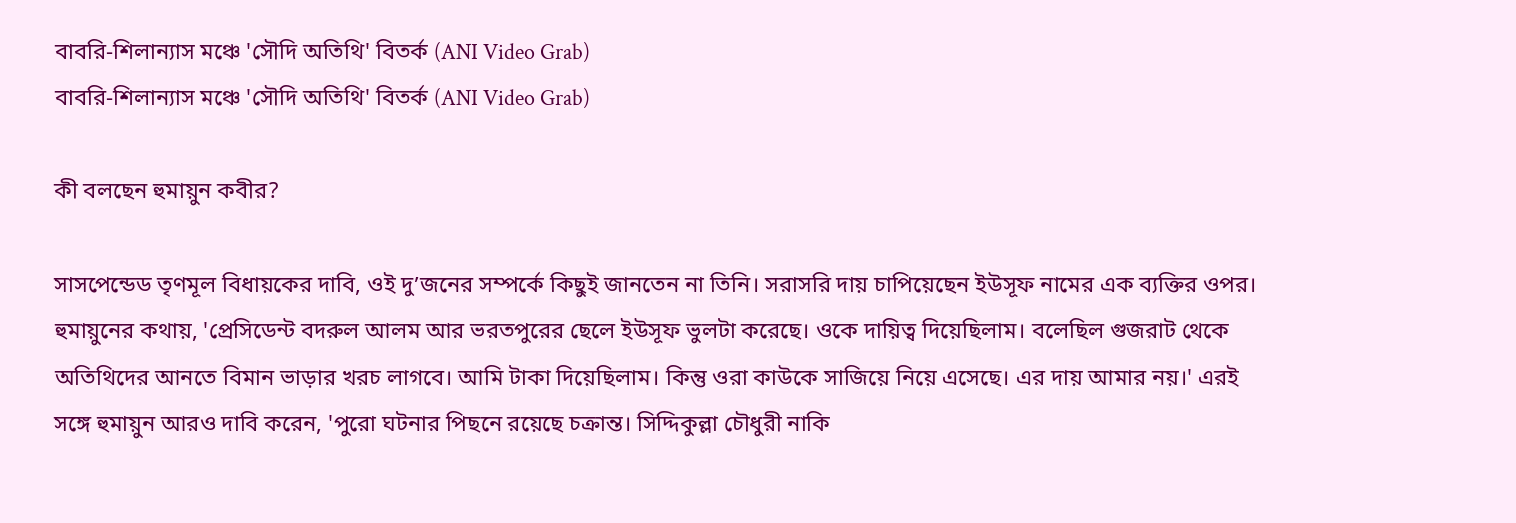বাবরি-শিলান্যাস মঞ্চে 'সৌদি অতিথি' বিতর্ক (ANI Video Grab)
বাবরি-শিলান্যাস মঞ্চে 'সৌদি অতিথি' বিতর্ক (ANI Video Grab)

কী বলছেন হুমায়ুন কবীর?

সাসপেন্ডেড তৃণমূল বিধায়কের দাবি, ওই দু’জনের সম্পর্কে কিছুই জানতেন না তিনি। সরাসরি দায় চাপিয়েছেন ইউসূফ নামের এক ব্যক্তির ওপর। হুমায়ুনের কথায়, 'প্রেসিডেন্ট বদরুল আলম আর ভরতপুরের ছেলে ইউসূফ ভুলটা করেছে। ওকে দায়িত্ব দিয়েছিলাম। বলেছিল গুজরাট থেকে অতিথিদের আনতে বিমান ভাড়ার খরচ লাগবে। আমি টাকা দিয়েছিলাম। কিন্তু ওরা কাউকে সাজিয়ে নিয়ে এসেছে। এর দায় আমার নয়।' এরই সঙ্গে হুমায়ুন আরও দাবি করেন, 'পুরো ঘটনার পিছনে রয়েছে চক্রান্ত। সিদ্দিকুল্লা চৌধুরী নাকি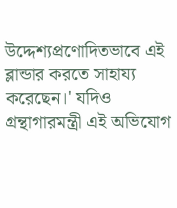উদ্দেশ্যপ্রণোদিতভাবে এই ব্লান্ডার করতে সাহায্য করেছেন।' যদিও গ্রন্থাগারমন্ত্রী এই অভিযোগ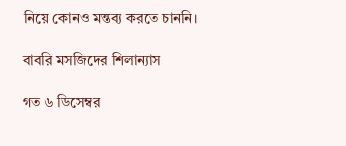নিয়ে কোনও মন্তব্য করতে চাননি।

বাবরি মসজিদের শিলান্যাস

গত ৬ ডিসেম্বর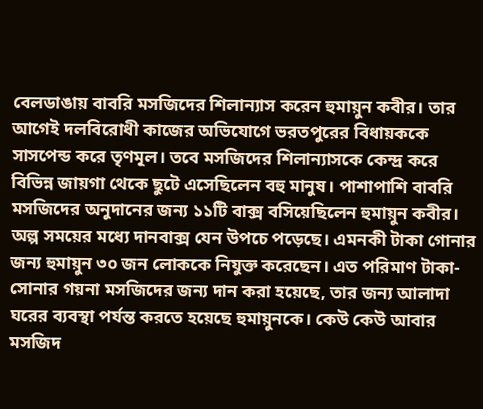বেলডাঙায় বাবরি মসজিদের শিলান্যাস করেন হুমায়ুন কবীর। তার আগেই দলবিরোধী কাজের অভিযোগে ভরতপুরের বিধায়ককে সাসপেন্ড করে তৃণমূল। তবে মসজিদের শিলান্যাসকে কেন্দ্র করে বিভিন্ন জায়গা থেকে ছুটে এসেছিলেন বহু মানুষ। পাশাপাশি বাবরি মসজিদের অনুদানের জন্য ১১টি বাক্স বসিয়েছিলেন হুমায়ুন কবীর। অল্প সময়ের মধ্যে দানবাক্স যেন উপচে পড়েছে। এমনকী টাকা গোনার জন্য হুমায়ুন ৩০ জন লোককে নিযুক্ত করেছেন। এত পরিমাণ টাকা-সোনার গয়না মসজিদের জন্য দান করা হয়েছে, তার জন্য আলাদা ঘরের ব্যবস্থা পর্যন্ত করতে হয়েছে হুমায়ুনকে। কেউ কেউ আবার মসজিদ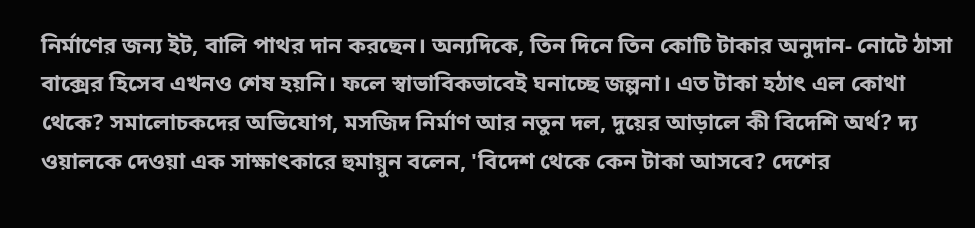নির্মাণের জন্য ইট, বালি পাথর দান করছেন। অন্যদিকে, তিন দিনে তিন কোটি টাকার অনুদান- নোটে ঠাসা বাক্সের হিসেব এখনও শেষ হয়নি। ফলে স্বাভাবিকভাবেই ঘনাচ্ছে জল্পনা। এত টাকা হঠাৎ এল কোথা থেকে? সমালোচকদের অভিযোগ, মসজিদ নির্মাণ আর নতুন দল, দুয়ের আড়ালে কী বিদেশি অর্থ? দ্য ওয়ালকে দেওয়া এক সাক্ষাৎকারে হুমায়ুন বলেন, 'বিদেশ থেকে কেন টাকা আসবে? দেশের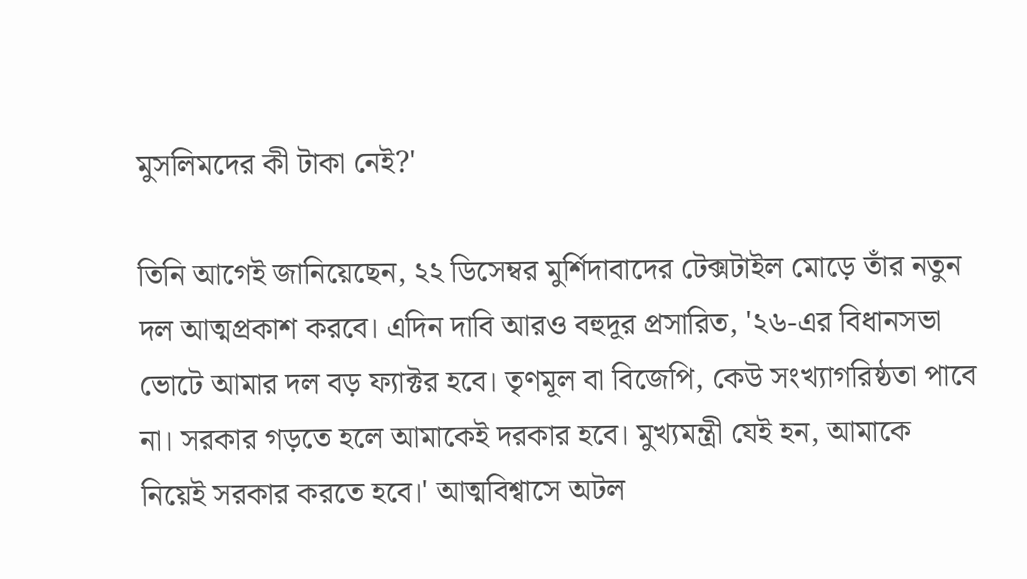মুসলিমদের কী টাকা নেই?'

তিনি আগেই জানিয়েছেন, ২২ ডিসেম্বর মুর্শিদাবাদের টেক্সটাইল মোড়ে তাঁর নতুন দল আত্মপ্রকাশ করবে। এদিন দাবি আরও বহুদূর প্রসারিত, '২৬-এর বিধানসভা ভোটে আমার দল বড় ফ্যাক্টর হবে। তৃণমূল বা বিজেপি, কেউ সংখ্যাগরিষ্ঠতা পাবে না। সরকার গড়তে হলে আমাকেই দরকার হবে। মুখ্যমন্ত্রী যেই হন, আমাকে নিয়েই সরকার করতে হবে।' আত্মবিশ্বাসে অটল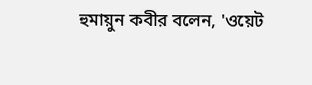হুমায়ুন কবীর বলেন, 'ওয়েট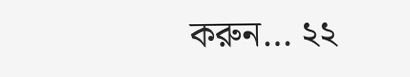করুন… ২২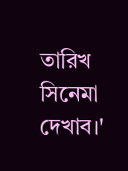তারিখ সিনেমা দেখাব।'